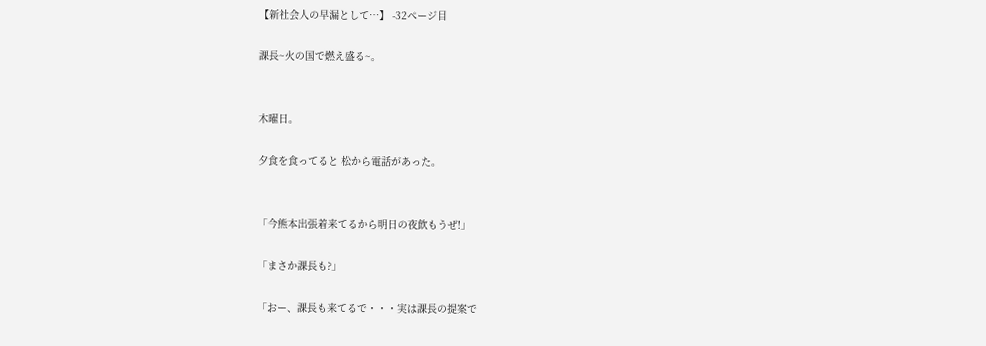【新社会人の早漏として…】 -32ページ目

課長~火の国で燃え盛る~。


木曜日。

夕食を食ってると 松から電話があった。


「今熊本出張着来てるから明日の夜飲もうぜ!」

「まさか課長も?」

「おー、課長も来てるで・・・実は課長の提案で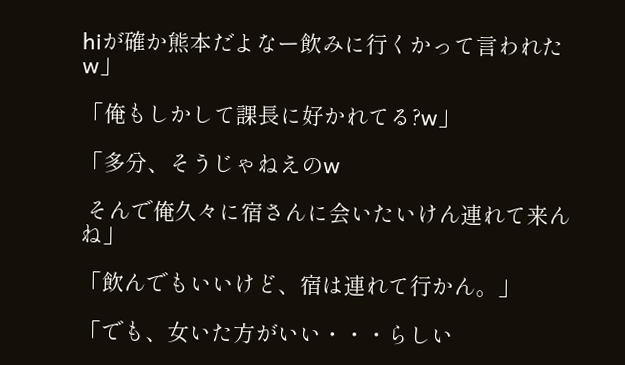hiが確か熊本だよなー飲みに行くかって言われたw」

「俺もしかして課長に好かれてる?w」

「多分、そうじゃねえのw

 そんで俺久々に宿さんに会いたいけん連れて来んね」

「飲んでもいいけど、宿は連れて行かん。」

「でも、女いた方がいい・・・らしい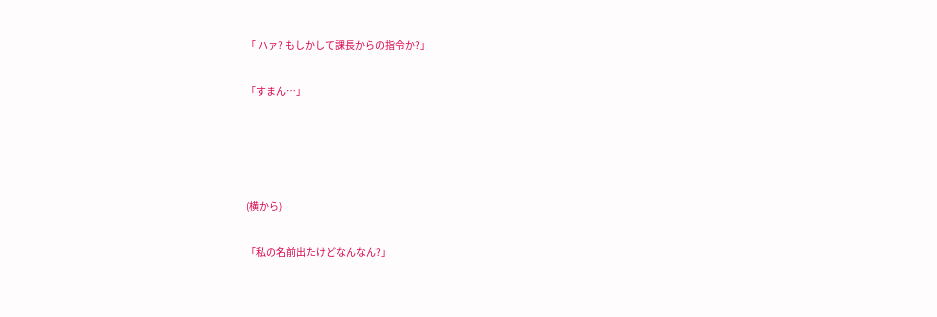「 ハァ? もしかして課長からの指令か?」

「すまん…」




(横から)

「私の名前出たけどなんなん?」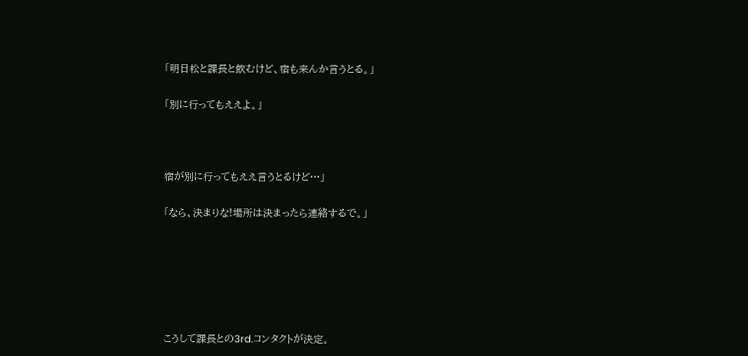「明日松と課長と飲むけど、宿も来んか言うとる。」

「別に行ってもええよ。」



宿が別に行ってもええ言うとるけど…」

「なら、決まりな!場所は決まったら連絡するで。」






こうして課長との3rd.コンタクトが決定。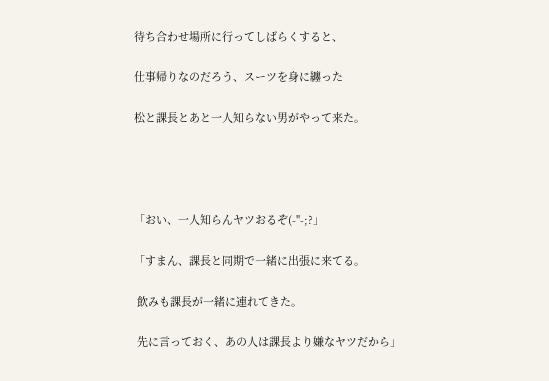待ち合わせ場所に行ってしばらくすると、

仕事帰りなのだろう、スーツを身に纏った

松と課長とあと一人知らない男がやって来た。




「おい、一人知らんヤツおるぞ(-"-;?」

「すまん、課長と同期で一緒に出張に来てる。

 飲みも課長が一緒に連れてきた。

 先に言っておく、あの人は課長より嫌なヤツだから」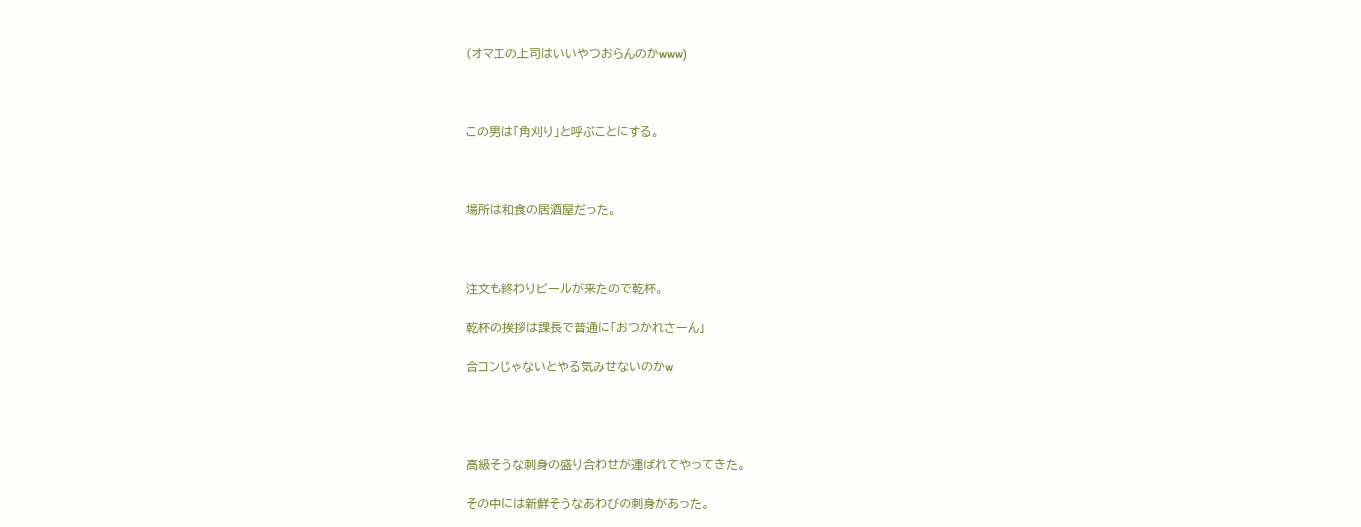(オマエの上司はいいやつおらんのかwww)



この男は「角刈り」と呼ぶことにする。



場所は和食の居酒屋だった。



注文も終わりビールが来たので乾杯。

乾杯の挨拶は課長で普通に「おつかれさーん」

合コンじゃないとやる気みせないのかw




高級そうな刺身の盛り合わせが運ばれてやってきた。

その中には新鮮そうなあわびの刺身があった。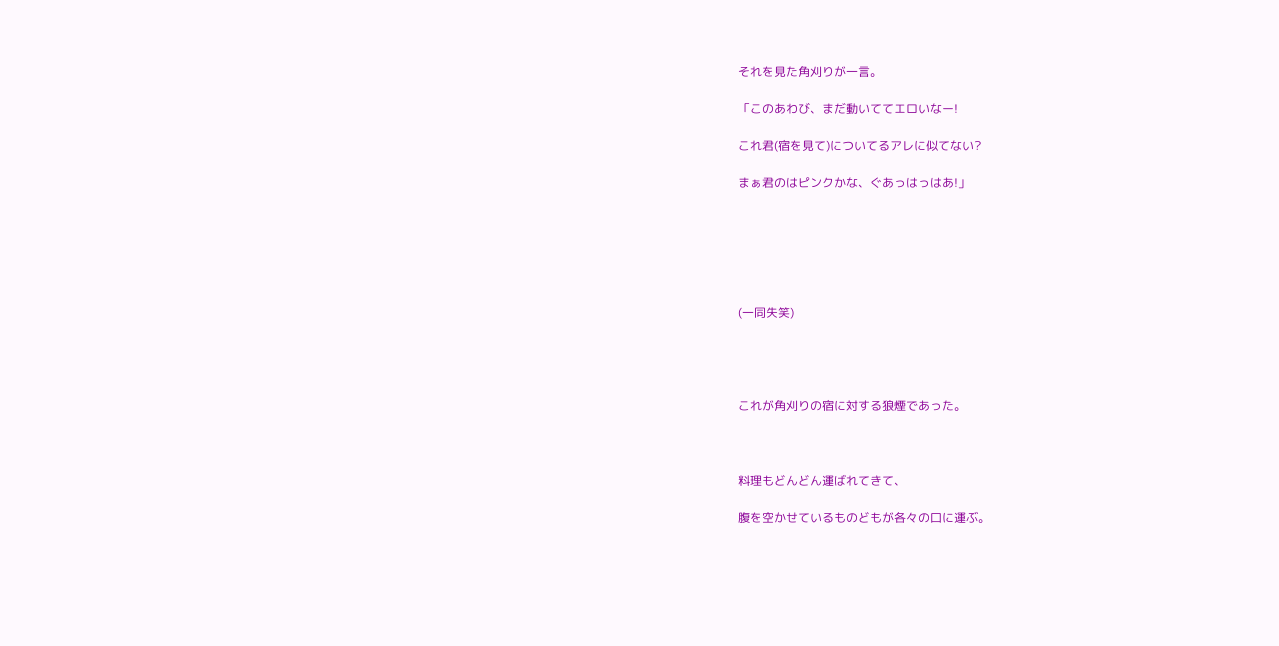それを見た角刈りが一言。

「このあわび、まだ動いててエロいなー!

これ君(宿を見て)についてるアレに似てない?

まぁ君のはピンクかな、ぐあっはっはあ!」






(一同失笑)




これが角刈りの宿に対する狼煙であった。



料理もどんどん運ばれてきて、

腹を空かせているものどもが各々の口に運ぶ。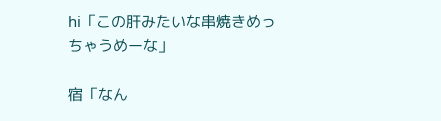hi「この肝みたいな串焼きめっちゃうめーな」

宿「なん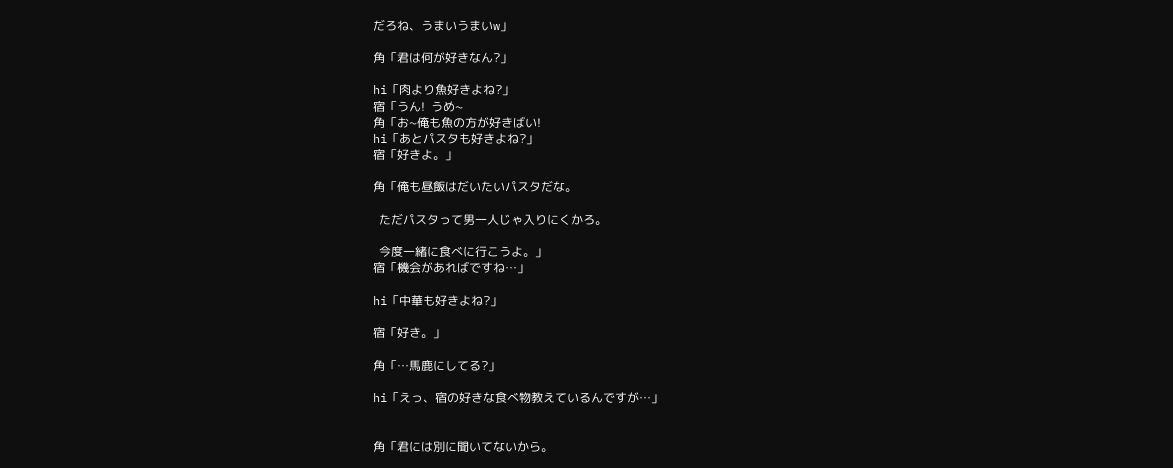だろね、うまいうまいw」

角「君は何が好きなん?」

hi「肉より魚好きよね?」
宿「うん!  うめ~
角「お~俺も魚の方が好きばい!
hi「あとパスタも好きよね?」
宿「好きよ。」

角「俺も昼飯はだいたいパスタだな。

  ただパスタって男一人じゃ入りにくかろ。

  今度一緒に食べに行こうよ。」
宿「機会があればですね…」

hi「中華も好きよね?」

宿「好き。」

角「…馬鹿にしてる?」

hi「えっ、宿の好きな食べ物教えているんですが…」


角「君には別に聞いてないから。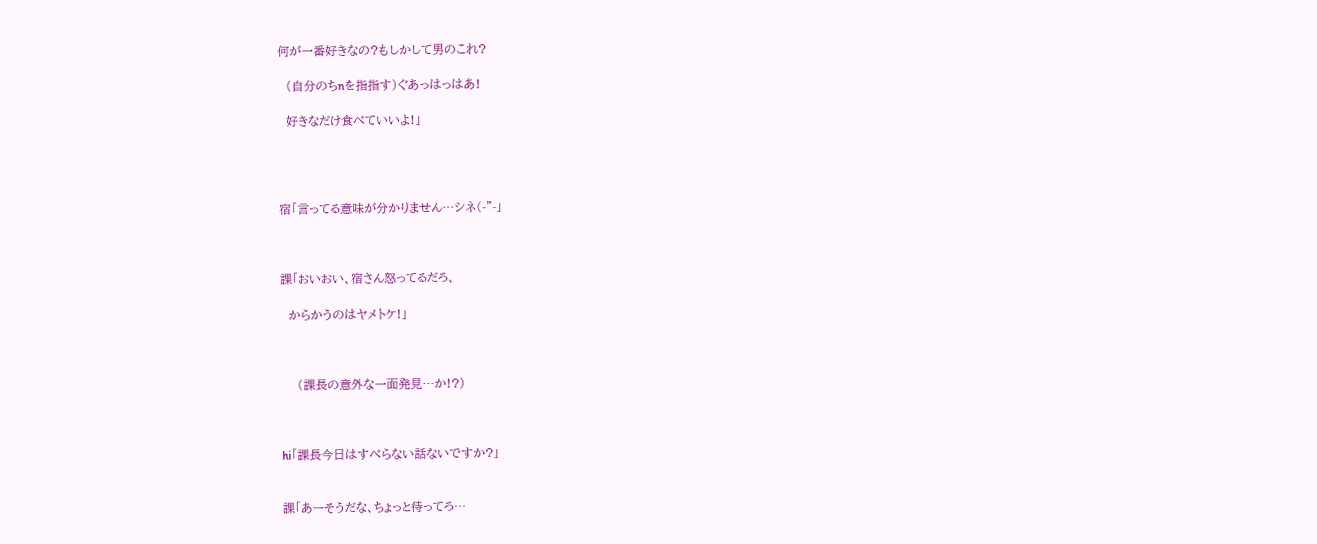何が一番好きなの?もしかして男のこれ?

  (自分のちnを指指す)ぐあっはっはあ!

  好きなだけ食べていいよ!」




宿「言ってる意味が分かりません…シネ(-"-」



課「おいおい、宿さん怒ってるだろ、

  からかうのはヤメトケ!」



    (課長の意外な一面発見…か!?)



hi「課長今日はすべらない話ないですか?」


課「あーそうだな、ちょっと待ってろ…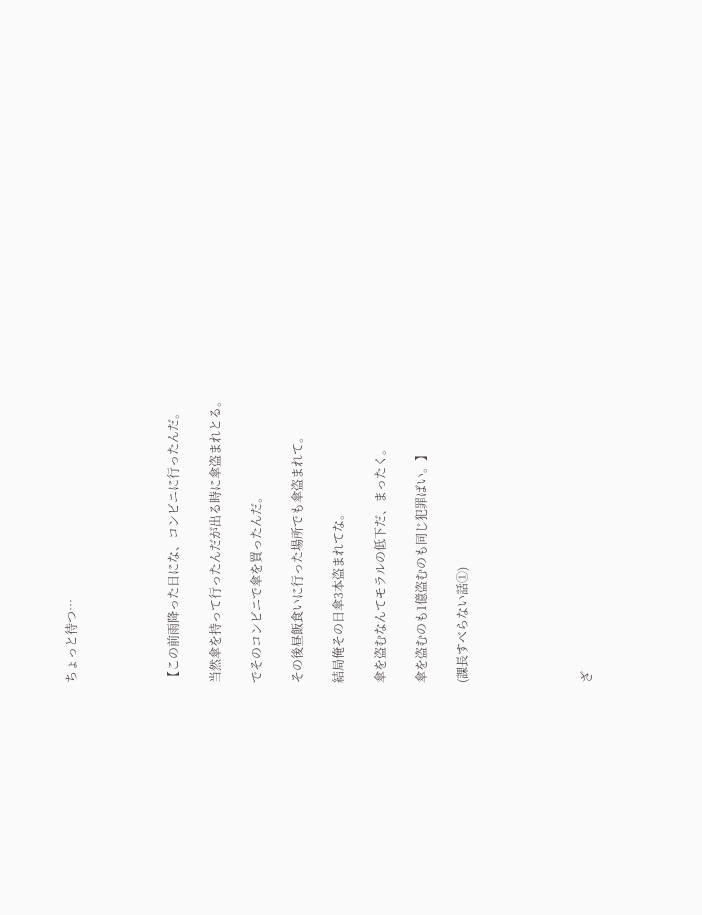ちょっと待つ…




【この前雨降った日にな、コンビニに行ったんだ。

当然傘を持って行ったんだが出る時に傘盗まれとる。

でそのコンビニで傘を買ったんだ。

その後昼飯食いに行った場所でも傘盗まれて。

結局俺その日傘3本盗まれてな。

傘を盗むなんてモラルの低下だ、まったく。

傘を盗むのも1億盗むのも同じ犯罪ばい。】

(課長すべらない話①)





ざ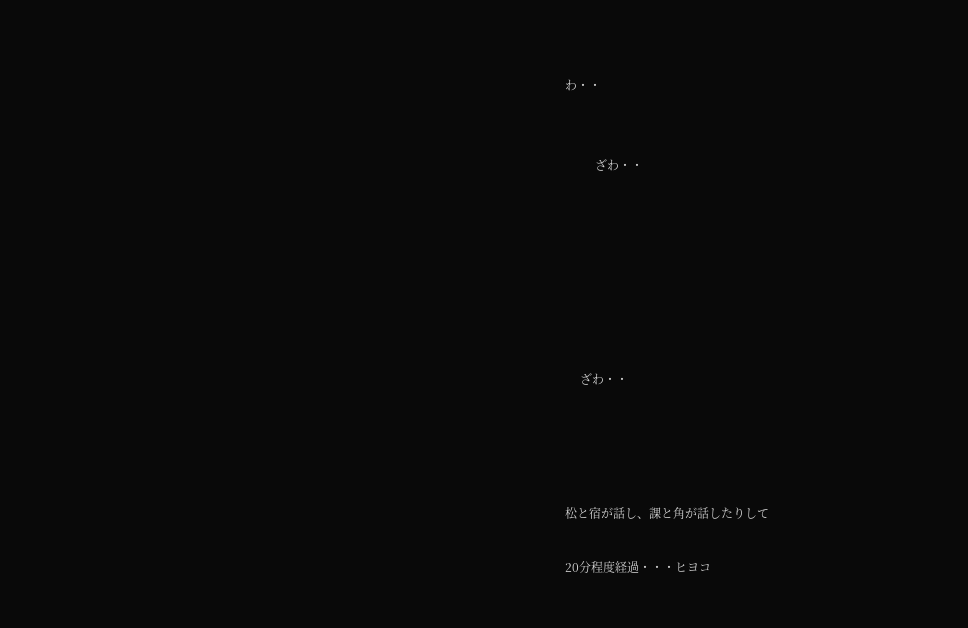わ・・


          ざわ・・







     ざわ・・




松と宿が話し、課と角が話したりして

20分程度経過・・・ヒヨコ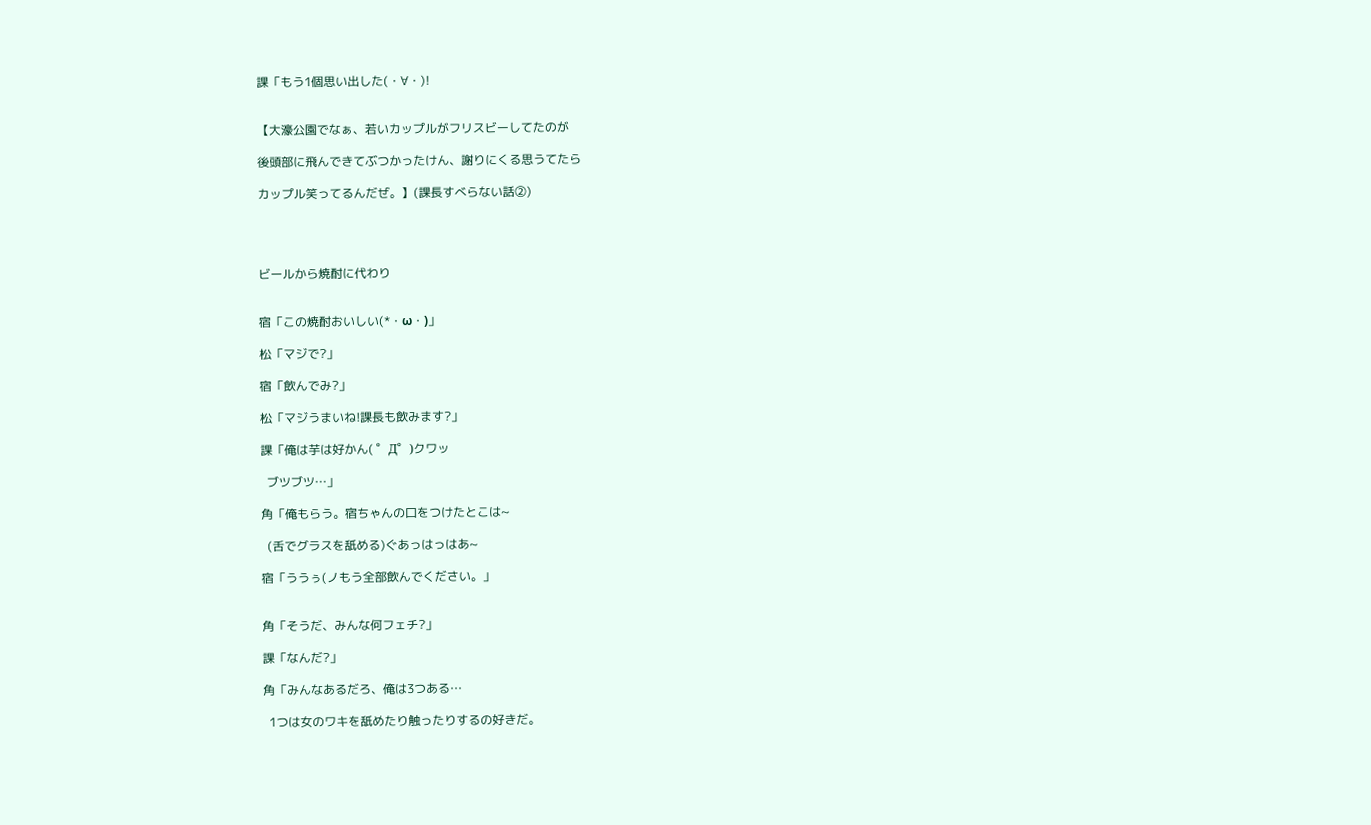課「もう1個思い出した(・∀・)!


【大濠公園でなぁ、若いカップルがフリスビーしてたのが

後頭部に飛んできてぶつかったけん、謝りにくる思うてたら

カップル笑ってるんだぜ。】(課長すべらない話②)




ビールから焼酎に代わり


宿「この焼酎おいしい(*・ω・)」

松「マジで?」

宿「飲んでみ?」

松「マジうまいね!課長も飲みます?」

課「俺は芋は好かん( ゜Д゜)クワッ

  ブツブツ…」

角「俺もらう。宿ちゃんの口をつけたとこは~

  (舌でグラスを舐める)ぐあっはっはあ~

宿「ううぅ(ノもう全部飲んでください。」


角「そうだ、みんな何フェチ?」

課「なんだ?」

角「みんなあるだろ、俺は3つある…

  1つは女のワキを舐めたり触ったりするの好きだ。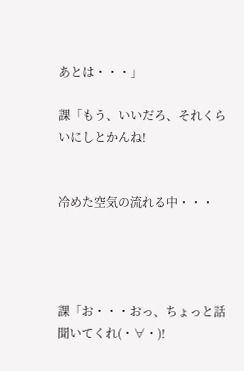あとは・・・」

課「もう、いいだろ、それくらいにしとかんね!


冷めた空気の流れる中・・・




課「お・・・おっ、ちょっと話聞いてくれ(・∀・)!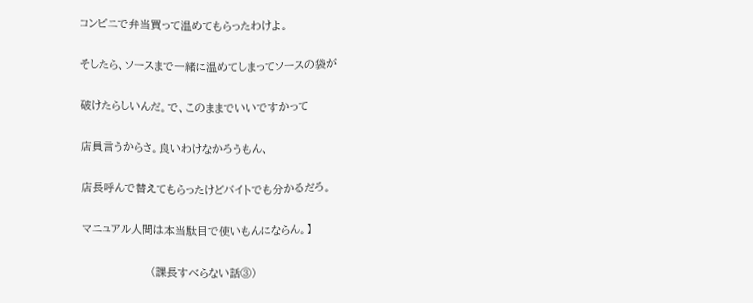コンビニで弁当買って温めてもらったわけよ。

そしたら、ソースまで一緒に温めてしまってソースの袋が

破けたらしいんだ。で、このままでいいですかって

店員言うからさ。良いわけなかろうもん、

店長呼んで替えてもらったけどバイトでも分かるだろ。

マニュアル人間は本当駄目で使いもんにならん。】

                 (課長すべらない話③)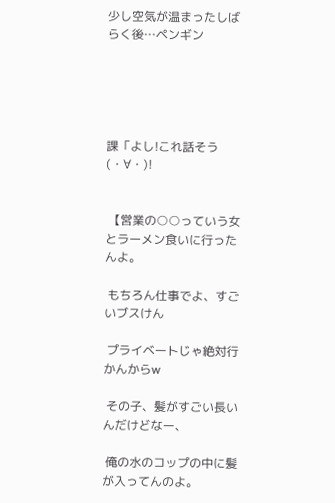少し空気が温まったしばらく後…ペンギン





課「よし!これ話そう(・∀・)!


 【営業の○○っていう女とラーメン食いに行ったんよ。

 もちろん仕事でよ、すごいブスけん

 プライベートじゃ絶対行かんからw

 その子、髪がすごい長いんだけどなー、

 俺の水のコップの中に髪が入ってんのよ。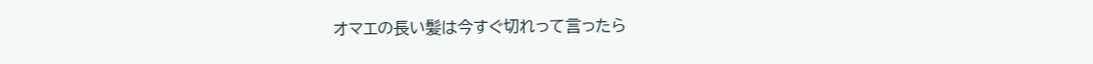オマエの長い髪は今すぐ切れって言ったら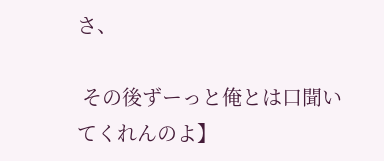さ、

 その後ずーっと俺とは口聞いてくれんのよ】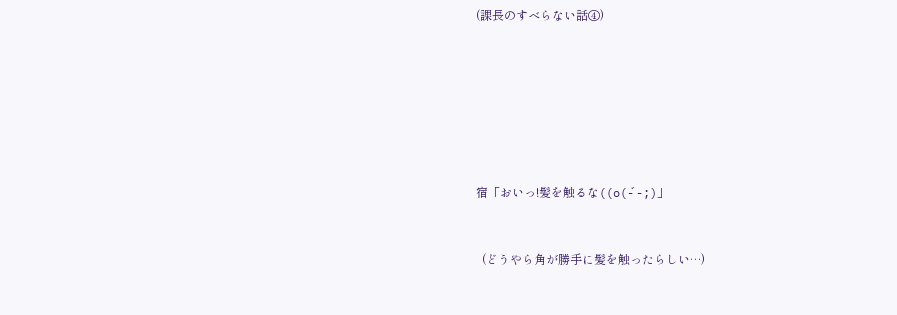(課長のすべらない話④)







宿「おいっ!髪を触るな((o(-゛-;)」


  (どうやら角が勝手に髪を触ったらしい…)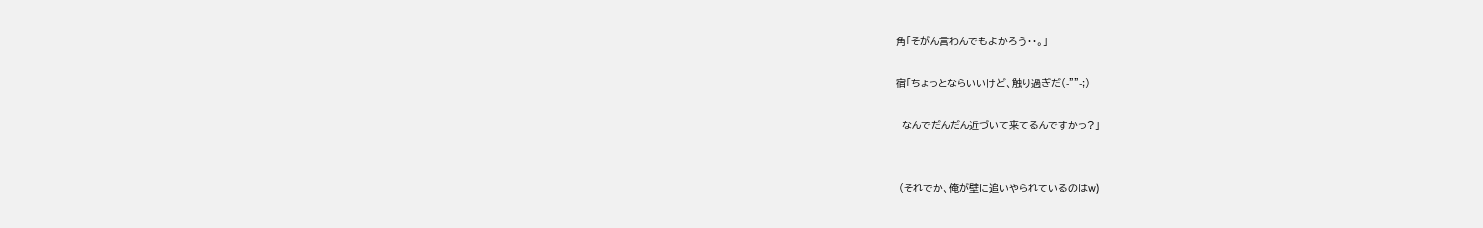角「そがん言わんでもよかろう・・。」

宿「ちょっとならいいけど、触り過ぎだ(-""-;)

  なんでだんだん近づいて来てるんですかっ?」


 (それでか、俺が壁に追いやられているのはw)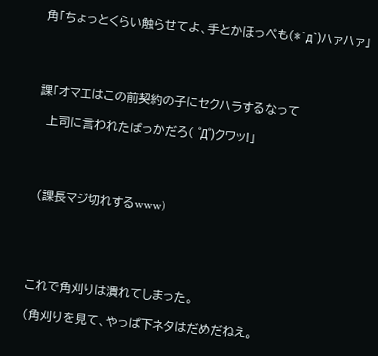角「ちょっとくらい触らせてよ、手とかほっぺも(*´д`)ハァハァ」




課「オマエはこの前契約の子にセクハラするなって

  上司に言われたばっかだろ( ゜Д゜)クワッ!」




 (課長マジ切れするwww)





これで角刈りは潰れてしまった。

(角刈りを見て、やっぱ下ネタはだめだねえ。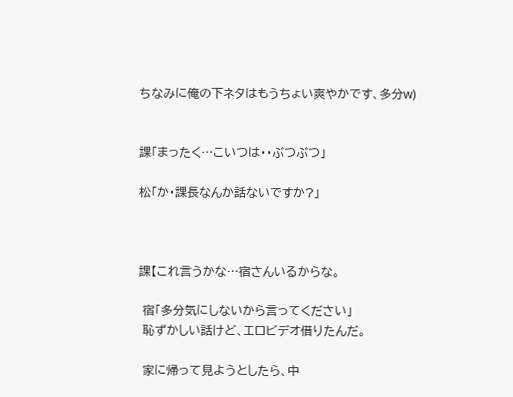ちなみに俺の下ネタはもうちょい爽やかです、多分w)


課「まったく…こいつは・・ぶつぶつ」

松「か・課長なんか話ないですか?」



課【これ言うかな…宿さんいるからな。

 宿「多分気にしないから言ってください」
 恥ずかしい話けど、エロビデオ借りたんだ。

 家に帰って見ようとしたら、中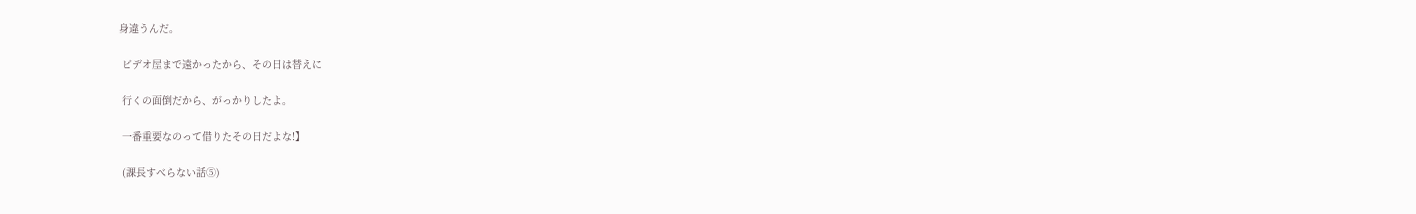身違うんだ。

 ビデオ屋まで遠かったから、その日は替えに

 行くの面倒だから、がっかりしたよ。

 一番重要なのって借りたその日だよな!】

 (課長すべらない話⑤)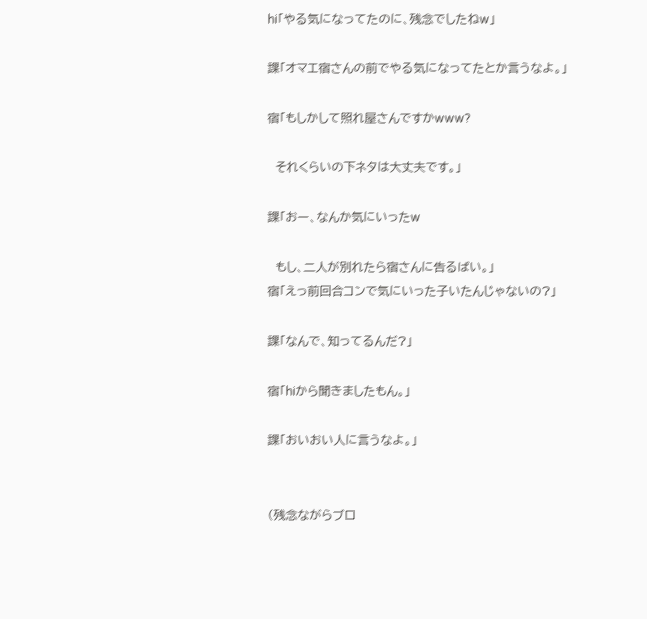hi「やる気になってたのに、残念でしたねw」

課「オマエ宿さんの前でやる気になってたとか言うなよ。」

宿「もしかして照れ屋さんですかwww?

  それくらいの下ネタは大丈夫です。」

課「おー、なんか気にいったw

  もし、二人が別れたら宿さんに告るばい。」
宿「えっ前回合コンで気にいった子いたんじゃないの?」

課「なんで、知ってるんだ?」

宿「hiから聞きましたもん。」

課「おいおい人に言うなよ。」


(残念ながらブロ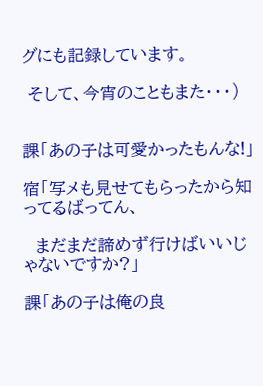グにも記録しています。

 そして、今宵のこともまた・・・)


課「あの子は可愛かったもんな!」

宿「写メも見せてもらったから知ってるばってん、

  まだまだ諦めず行けばいいじゃないですか?」

課「あの子は俺の良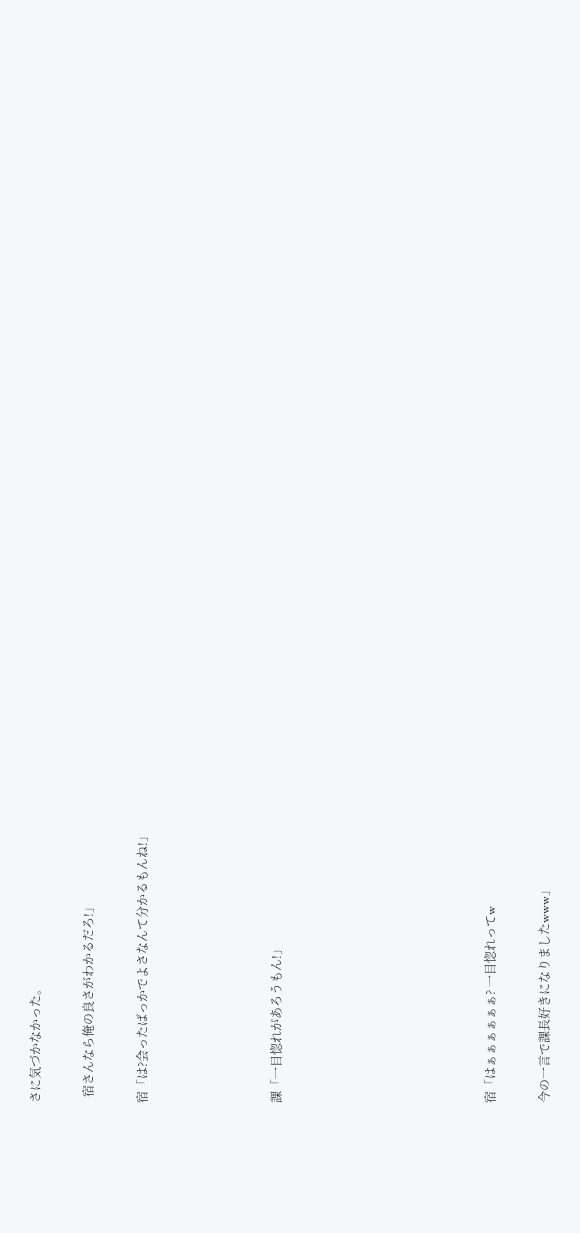さに気づかなかった。

  宿さんなら俺の良さがわかるだろ!」

宿「は?会ったばっかでよさなんて分かるもんね!」




課「一目惚れがあろうもん!」







宿「はぁぁぁぁぁぁ? 一目惚れってw

今の一言で課長好きになりましたwww」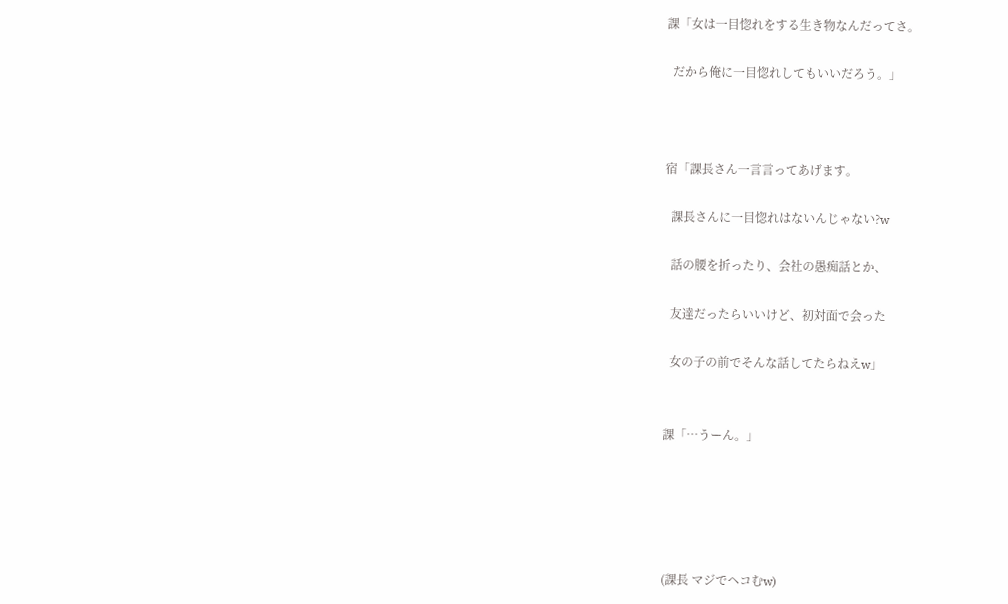課「女は一目惚れをする生き物なんだってさ。

  だから俺に一目惚れしてもいいだろう。」



宿「課長さん一言言ってあげます。

  課長さんに一目惚れはないんじゃない?w

  話の腰を折ったり、会社の愚痴話とか、

  友達だったらいいけど、初対面で会った

  女の子の前でそんな話してたらねえw」


課「…うーん。」





(課長 マジでヘコむw)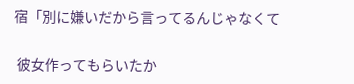宿「別に嫌いだから言ってるんじゃなくて

 彼女作ってもらいたか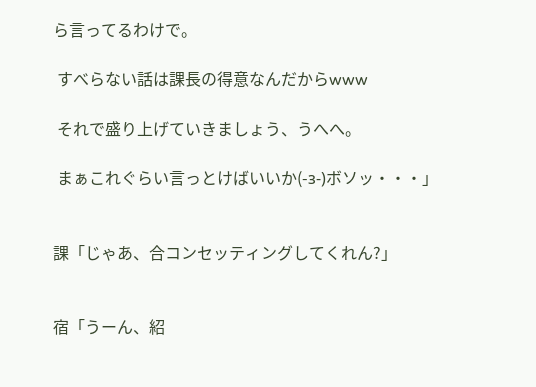ら言ってるわけで。

 すべらない話は課長の得意なんだからwww

 それで盛り上げていきましょう、うへへ。

 まぁこれぐらい言っとけばいいか(-з-)ボソッ・・・」


課「じゃあ、合コンセッティングしてくれん?」


宿「うーん、紹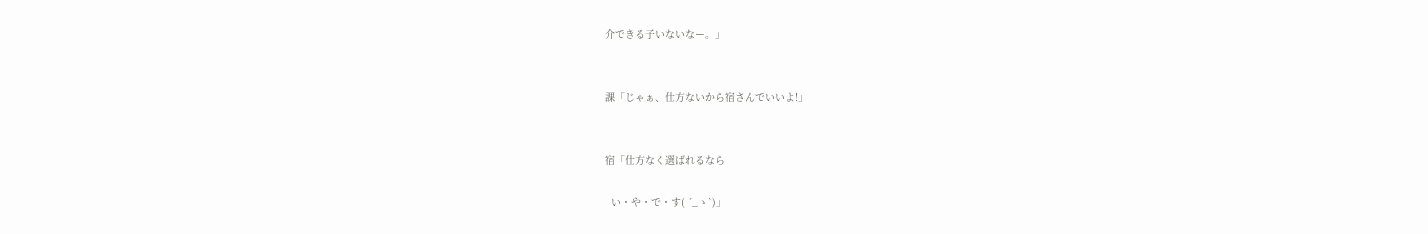介できる子いないなー。」


課「じゃぁ、仕方ないから宿さんでいいよ!」


宿「仕方なく選ばれるなら

  い・や・で・す( ´_ゝ`)」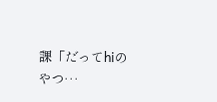課「だってhiのやつ…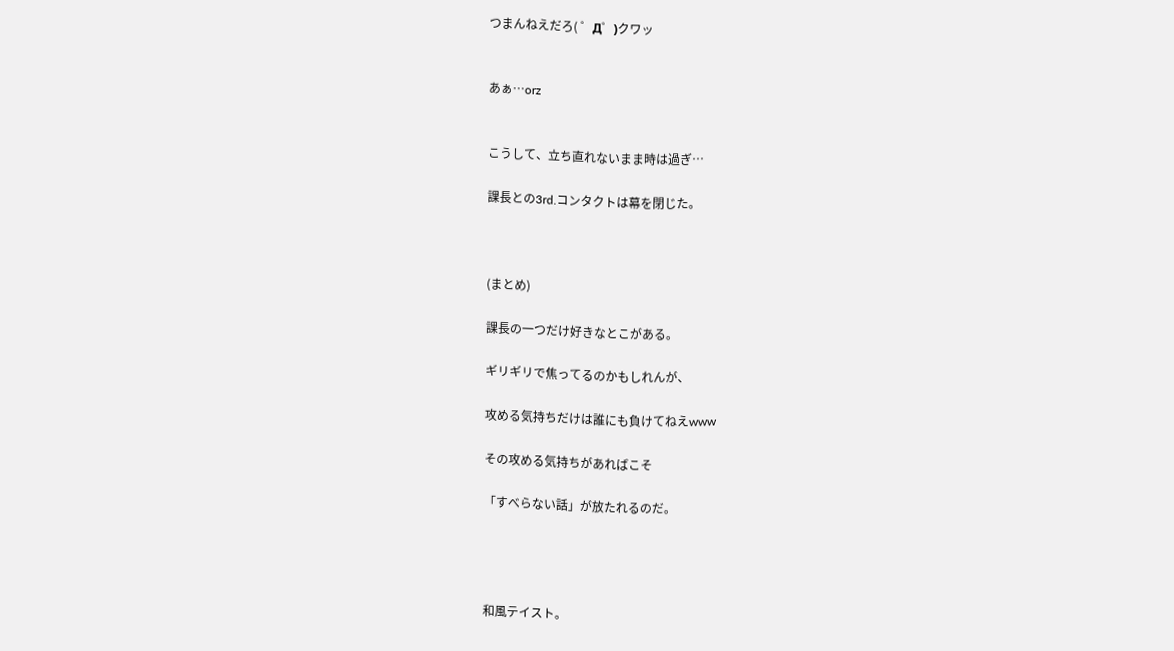つまんねえだろ( ゜Д゜)クワッ


あぁ…orz


こうして、立ち直れないまま時は過ぎ…

課長との3rd.コンタクトは幕を閉じた。



(まとめ)

課長の一つだけ好きなとこがある。

ギリギリで焦ってるのかもしれんが、

攻める気持ちだけは誰にも負けてねえwww

その攻める気持ちがあればこそ

「すべらない話」が放たれるのだ。




和風テイスト。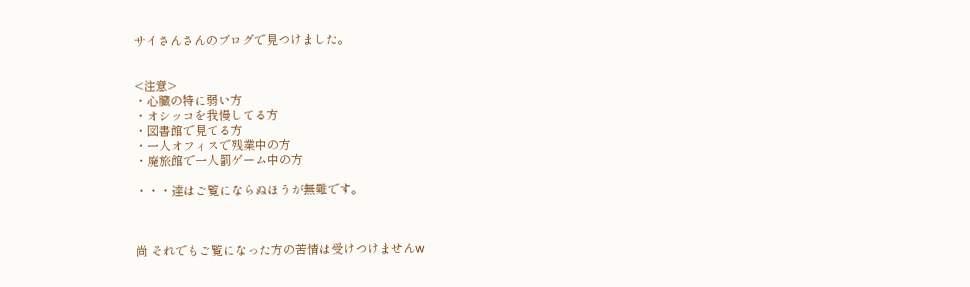サイさんさんのブログで見つけました。


<注意>
・心臓の特に弱い方
・オシッコを我慢してる方
・図書館で見てる方
・一人オフィスで残業中の方
・廃旅館で一人罰ゲーム中の方

・・・達はご覧にならぬほうが無難です。



尚 それでもご覧になった方の苦情は受けつけませんw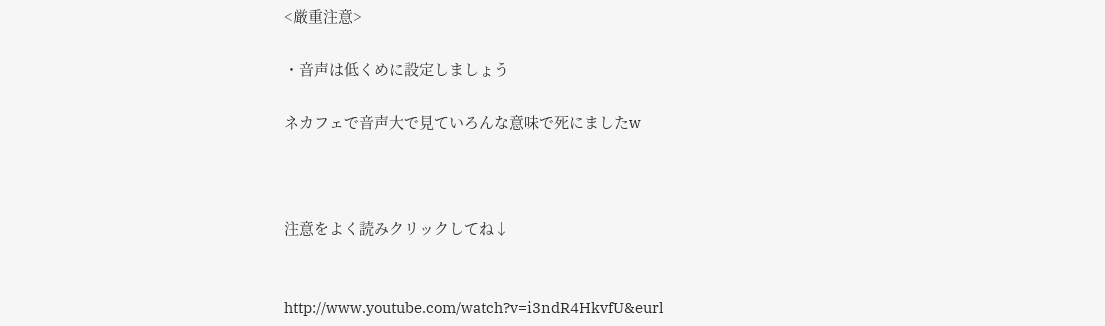<厳重注意>

・音声は低くめに設定しましょう

ネカフェで音声大で見ていろんな意味で死にましたw



注意をよく読みクリックしてね↓


http://www.youtube.com/watch?v=i3ndR4HkvfU&eurl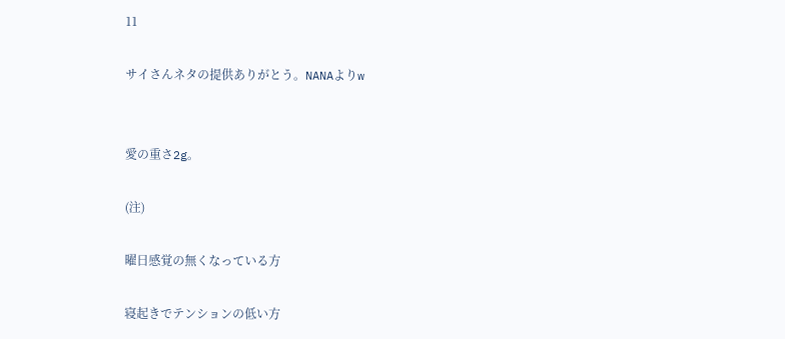11

サイさんネタの提供ありがとう。NANAよりw


愛の重さ2g。

(注)

曜日感覚の無くなっている方

寝起きでテンションの低い方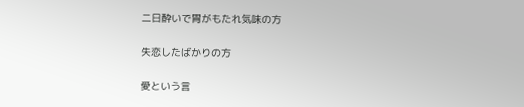二日酔いで胃がもたれ気味の方

失恋したばかりの方

愛という言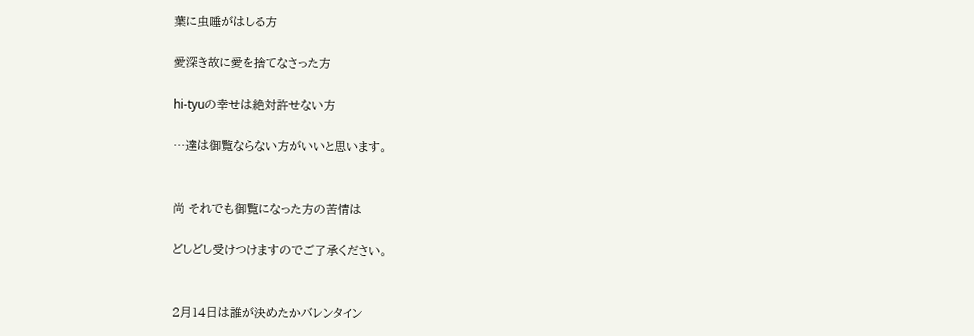葉に虫唾がはしる方

愛深き故に愛を捨てなさった方

hi-tyuの幸せは絶対許せない方

…達は御覧ならない方がいいと思います。


尚 それでも御覧になった方の苦情は

どしどし受けつけますのでご了承ください。


2月14日は誰が決めたかバレンタイン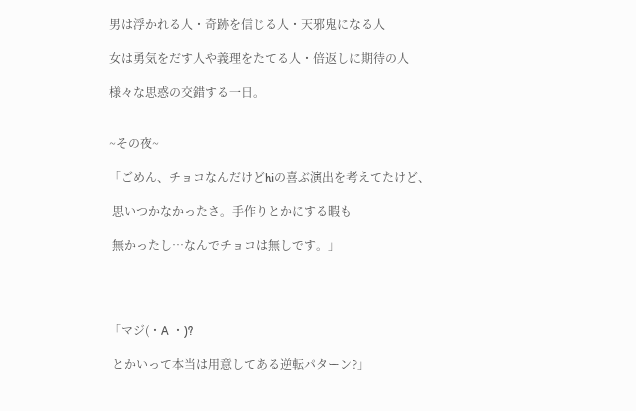男は浮かれる人・奇跡を信じる人・天邪鬼になる人

女は勇気をだす人や義理をたてる人・倍返しに期待の人

様々な思惑の交錯する一日。


~その夜~

「ごめん、チョコなんだけどhiの喜ぶ演出を考えてたけど、

 思いつかなかったさ。手作りとかにする暇も

 無かったし…なんでチョコは無しです。」




「マジ(・A ・)?

 とかいって本当は用意してある逆転パターン?」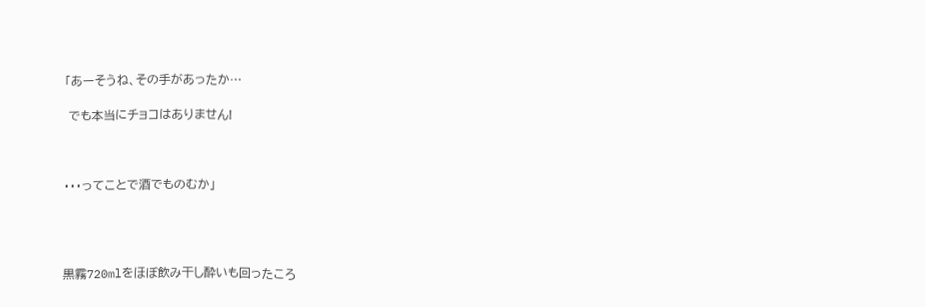「あーそうね、その手があったか…

 でも本当にチョコはありません!



・・・ってことで酒でものむか」




黒霧720mlをほぼ飲み干し酔いも回ったころ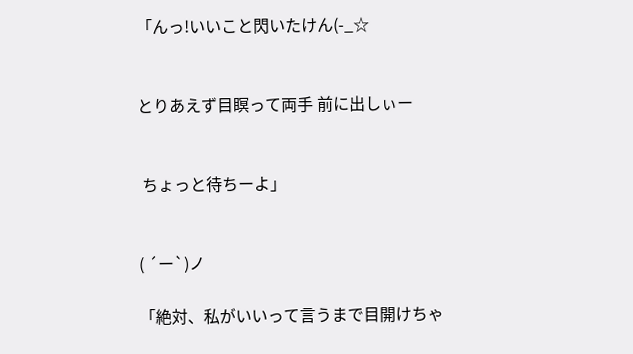「んっ!いいこと閃いたけん(-_☆


とりあえず目瞑って両手 前に出しぃー


 ちょっと待ちーよ」


( ´ー`)ノ

「絶対、私がいいって言うまで目開けちゃ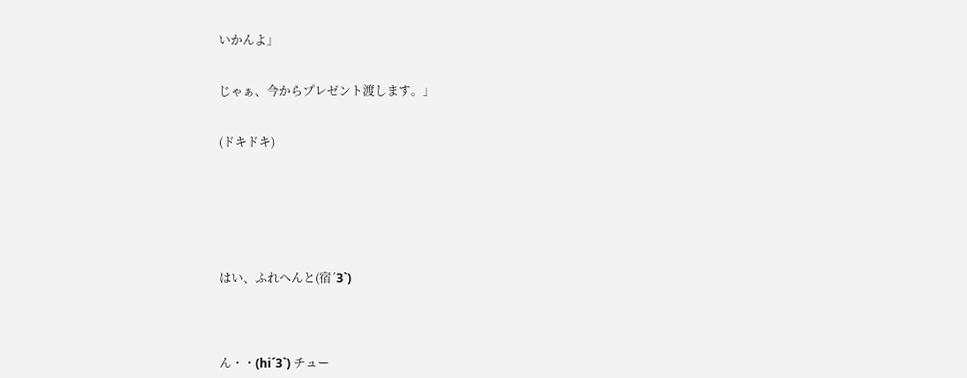いかんよ」


じゃぁ、今からプレゼント渡します。」


(ドキドキ)







はい、ふれへんと(宿´З`)




ん・・(hi´З`) チュー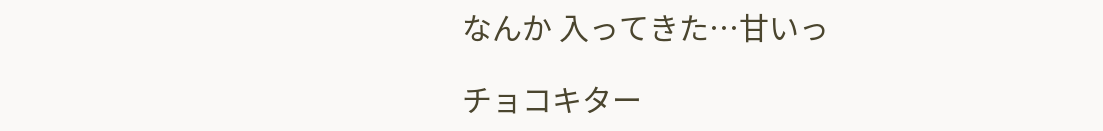なんか 入ってきた…甘いっ

チョコキター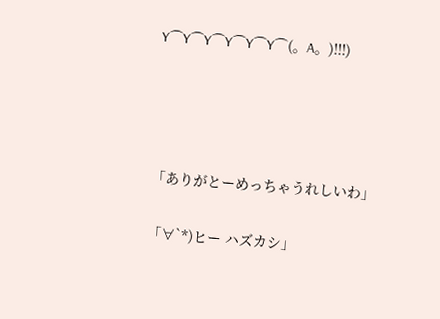Y⌒Y⌒Y⌒Y⌒Y⌒Y⌒(。A。)!!!)




「ありがとーめっちゃうれしいわ」

「∀`*)ヒー ハズカシ」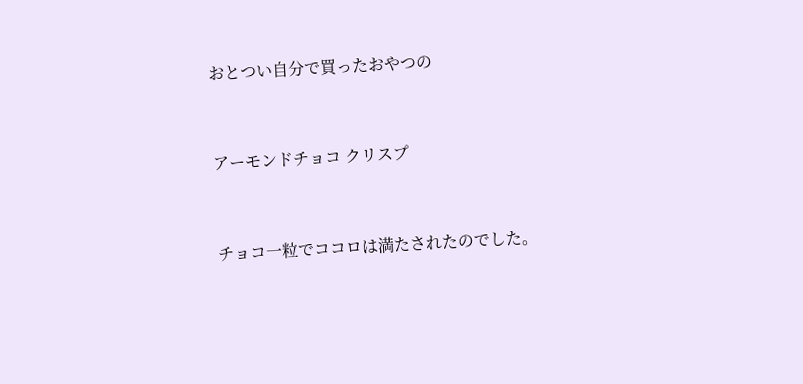おとつい自分で買ったおやつの


アーモンドチョコ クリスプ


チョコ一粒でココロは満たされたのでした。